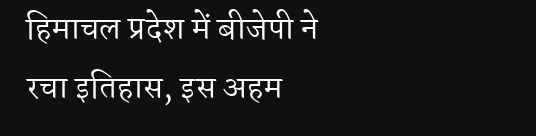हिमाचल प्रदेश में बीजेपी ने रचा इतिहास, इस अहम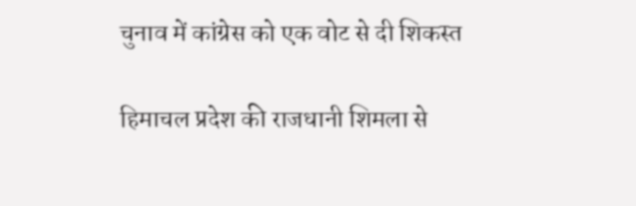चुनाव में कांग्रेस को एक वोट से दी शिकस्त

हिमाचल प्रदेश की राजधानी शिमला से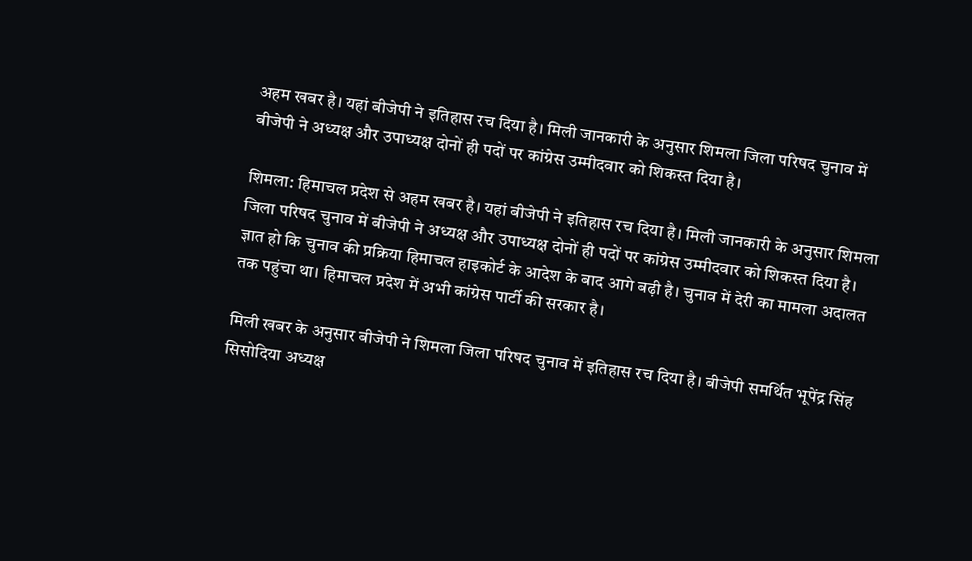अहम खबर है। यहां बीजेपी ने इतिहास रच दिया है। मिली जानकारी के अनुसार शिमला जिला परिषद चुनाव में बीजेपी ने अध्यक्ष और उपाध्यक्ष दोनों ही पदों पर कांग्रेस उम्मीदवार को शिकस्त दिया है।

शिमला: हिमाचल प्रदेश से अहम खबर है। यहां बीजेपी ने इतिहास रच दिया है। मिली जानकारी के अनुसार शिमला जिला परिषद चुनाव में बीजेपी ने अध्यक्ष और उपाध्यक्ष दोनों ही पदों पर कांग्रेस उम्मीदवार को शिकस्त दिया है। ज्ञात हो कि चुनाव की प्रक्रिया हिमाचल हाइकोर्ट के आदेश के बाद आगे बढ़ी है। चुनाव में देरी का मामला अदालत तक पहुंचा था। हिमाचल प्रदेश में अभी कांग्रेस पार्टी की सरकार है।

मिली खबर के अनुसार बीजेपी ने शिमला जिला परिषद चुनाव में इतिहास रच दिया है। बीजेपी समर्थित भूपेंद्र सिंह सिसोदिया अध्यक्ष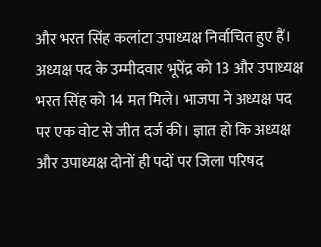और भरत सिंह कलांटा उपाध्यक्ष निर्वाचित हुए हैं। अध्यक्ष पद के उम्मीदवार भूपेंद्र को 13 और उपाध्यक्ष भरत सिंह को 14 मत मिले। भाजपा ने अध्यक्ष पद पर एक वोट से जीत दर्ज की। ज्ञात हो कि अध्यक्ष और उपाध्यक्ष दोनों ही पदों पर जिला परिषद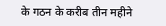के गठन के करीब तीन महीने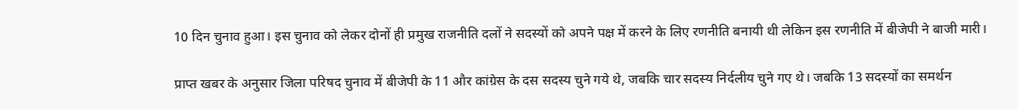10 दिन चुनाव हुआ। इस चुनाव को लेकर दोनों ही प्रमुख राजनीति दलों ने सदस्यों को अपने पक्ष में करने के लिए रणनीति बनायी थी लेकिन इस रणनीति में बीजेपी ने बाजी मारी।

प्राप्त खबर के अनुसार जिला परिषद चुनाव में बीजेपी के 11 और कांग्रेस के दस सदस्य चुने गये थे, जबकि चार सदस्य निर्दलीय चुने गए थे। जबकि 13 सदस्यों का समर्थन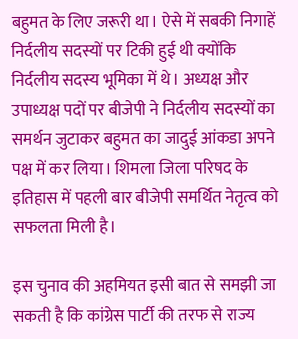बहुमत के लिए जरूरी था। ऐसे में सबकी निगाहें निर्दलीय सदस्यों पर टिकी हुई थी क्योंकि निर्दलीय सदस्य भूमिका में थे। अध्यक्ष और उपाध्यक्ष पदों पर बीजेपी ने निर्दलीय सदस्यों का समर्थन जुटाकर बहुमत का जादुई आंकडा अपने पक्ष में कर लिया। शिमला जिला परिषद के इतिहास में पहली बार बीजेपी समर्थित नेतृत्व को सफलता मिली है।

इस चुनाव की अहमियत इसी बात से समझी जा सकती है कि कांग्रेस पार्टी की तरफ से राज्य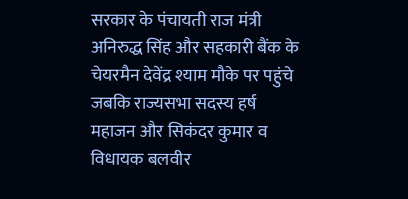सरकार के पंचायती राज मंत्री अनिरुद्ध सिंह और सहकारी बैंक के चेयरमैन देवेंद्र श्याम मौके पर पहुंचे जबकि राज्यसभा सदस्य हर्ष महाजन और सिकंदर कुमार व विधायक बलवीर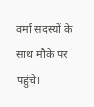वर्मा सदस्यों के साथ मौके पर पहुंचे।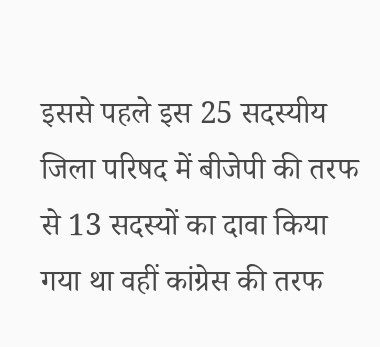इससे पहले इस 25 सदस्यीय जिला परिषद में बीजेपी की तरफ से 13 सदस्यों का दावा किया गया था वहीं कांग्रेस की तरफ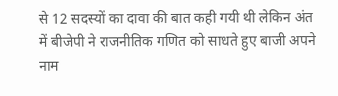से 12 सदस्यों का दावा की बात कही गयी थी लेकिन अंत में बीजेपी ने राजनीतिक गणित को साधते हुए बाजी अपने नाम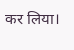कर लिया।